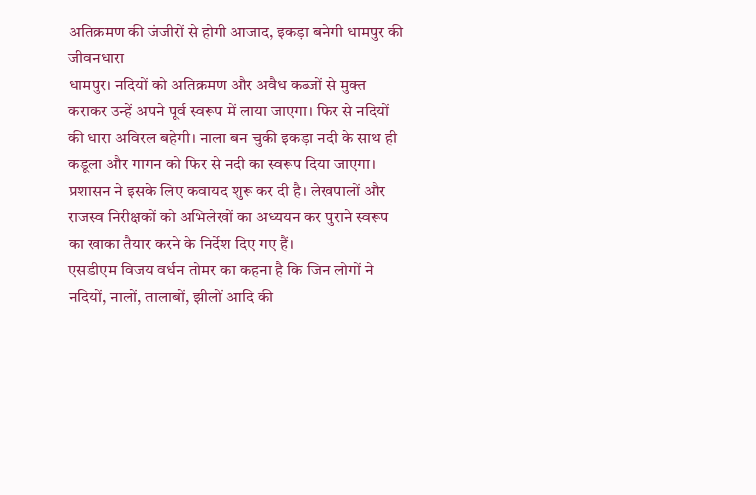अतिक्रमण की जंजीरों से होगी आजाद, इकड़ा बनेगी धामपुर की जीवनधारा
धामपुर। नदियों को अतिक्रमण और अवैध कब्जों से मुक्त कराकर उन्हें अपने पूर्व स्वरूप में लाया जाएगा। फिर से नदियों की धारा अविरल बहेगी। नाला बन चुकी इकड़ा नदी के साथ ही कडूला और गागन को फिर से नदी का स्वरूप दिया जाएगा। प्रशासन ने इसके लिए कवायद शुरू कर दी है। लेखपालों और राजस्व निरीक्षकों को अभिलेखों का अध्ययन कर पुराने स्वरूप का खाका तैयार करने के निर्देश दिए गए हैं।
एसडीएम विजय वर्धन तोमर का कहना है कि जिन लोगों ने नदियों, नालों, तालाबों, झीलों आदि की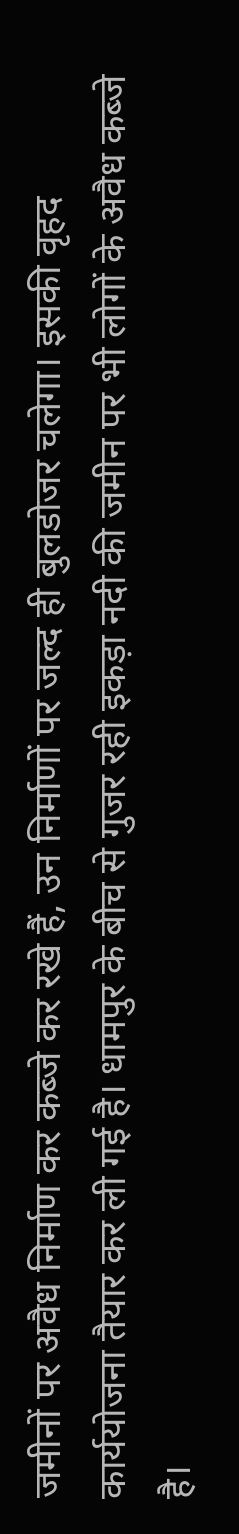जमीनों पर अवैध निर्माण कर कब्जे कर रखे हैं, उन निर्माणों पर जल्द ही बुलडोजर चलेगा। इसकी वृहद कार्ययोजना तैयार कर ली गई है। धामपुर के बीच से गुजर रही इकड़ा नदी की जमीन पर भी लोगों के अवैध कब्जे है।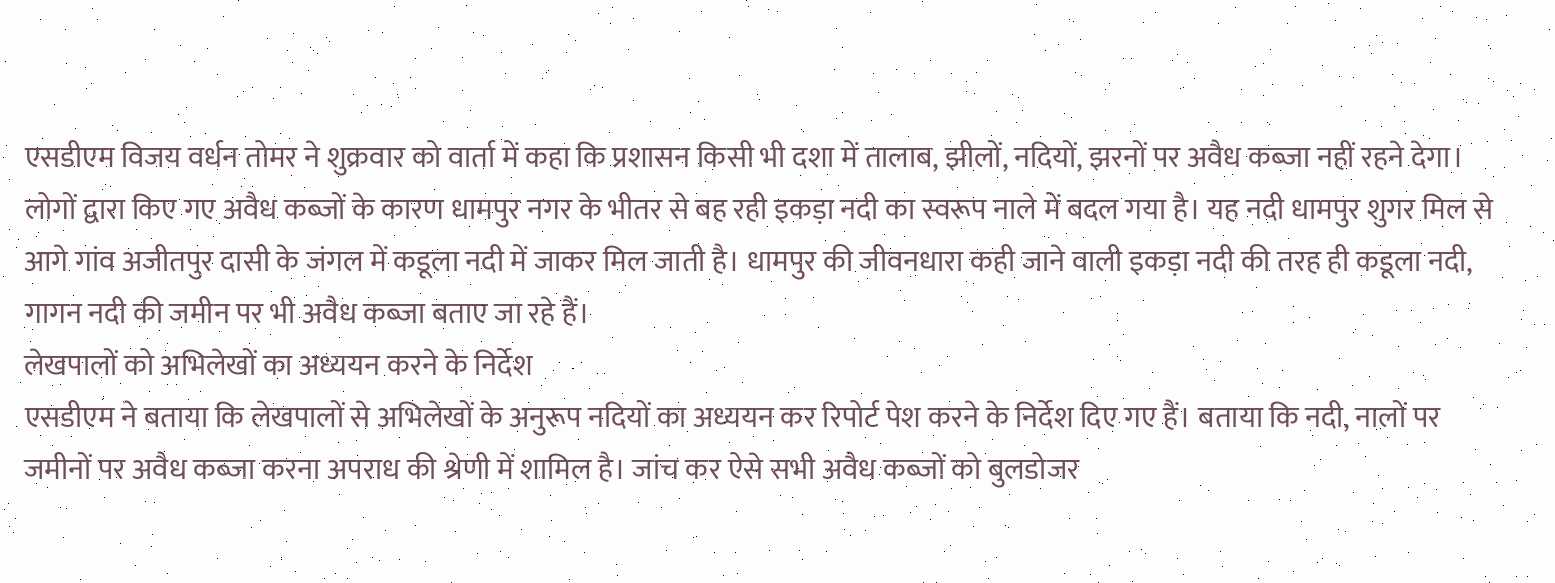एसडीएम विजय वर्धन तोमर ने शुक्रवार को वार्ता में कहा कि प्रशासन किसी भी दशा में तालाब, झीलों, नदियों, झरनों पर अवैध कब्जा नहीं रहने देगा। लोगों द्वारा किए गए अवैध कब्जों के कारण धामपुर नगर के भीतर से बह रही इकड़ा नदी का स्वरूप नाले में बदल गया है। यह नदी धामपुर शुगर मिल से आगे गांव अजीतपुर दासी के जंगल में कडूला नदी में जाकर मिल जाती है। धामपुर की जीवनधारा कही जाने वाली इकड़ा नदी की तरह ही कडूला नदी, गागन नदी की जमीन पर भी अवैध कब्जा बताए जा रहे हैं।
लेखपालों को अभिलेखों का अध्ययन करने के निर्देश
एसडीएम ने बताया कि लेखपालों से अभिलेखों के अनुरूप नदियों का अध्ययन कर रिपोर्ट पेश करने के निर्देश दिए गए हैं। बताया कि नदी, नालों पर जमीनों पर अवैध कब्जा करना अपराध की श्रेणी में शामिल है। जांच कर ऐसे सभी अवैध कब्जों को बुलडोजर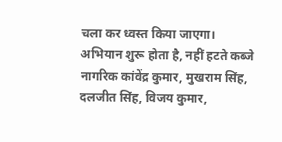चला कर ध्वस्त किया जाएगा।
अभियान शुरू होता है, नहीं हटते कब्जे
नागरिक कांवेंद्र कुमार, मुखराम सिंह, दलजीत सिंह, विजय कुमार,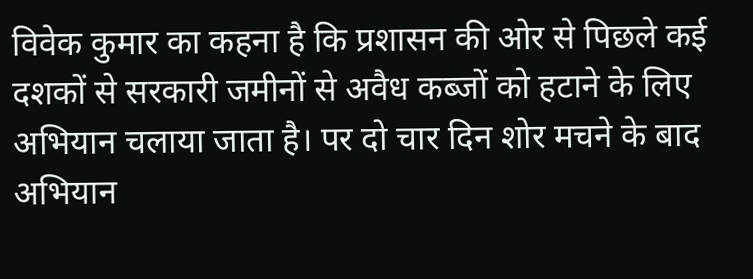विवेक कुमार का कहना है कि प्रशासन की ओर से पिछले कई दशकों से सरकारी जमीनों से अवैध कब्जों को हटाने के लिए अभियान चलाया जाता है। पर दो चार दिन शोर मचने के बाद अभियान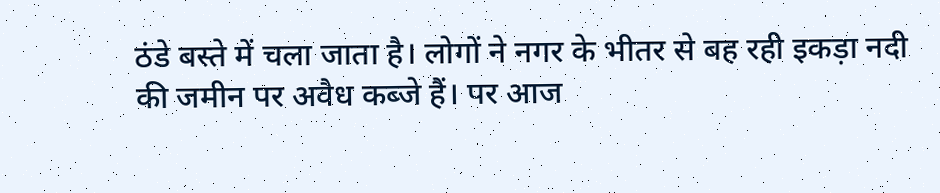ठंडे बस्ते में चला जाता है। लोगों ने नगर के भीतर से बह रही इकड़ा नदी की जमीन पर अवैध कब्जे हैं। पर आज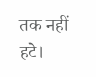तक नहीं हटे।